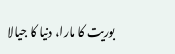بوریت کا مارا، دنیا کا جیالا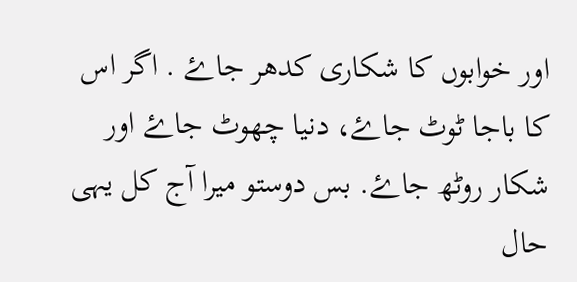اور خوابوں کا شکاری کدھر جاۓ . اگر اس کا باجا ٹوٹ جاۓ، دنیا چھوٹ جاۓ اور شکار روٹھ جاۓ. بس دوستو میرا آج کل یہی حال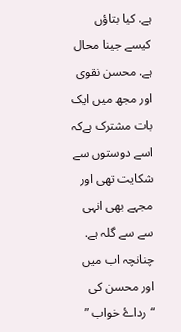ہے. کیا بتاؤں کیسے جینا محال ہے. محسن نقوی اور مجھ میں ایک بات مشترک ہےکہ اسے دوستوں سے شکایت تھی اور مجہے بھی انہی سے سے گلہ ہے. چنانچہ اب میں اور محسن کی “رداۓ خواب ”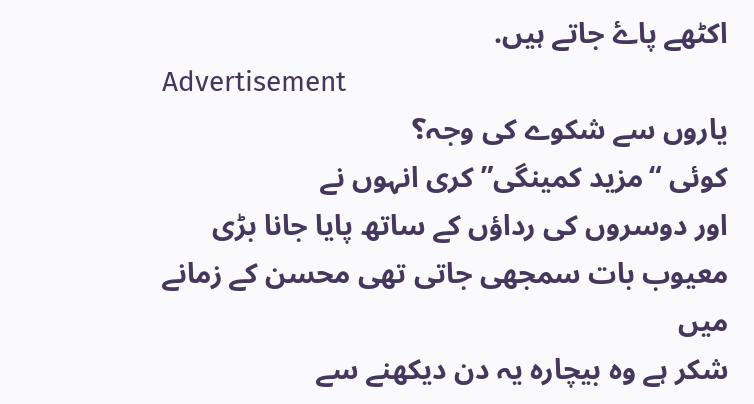اکٹھے پاۓ جاتے ہیں.
Advertisement
یاروں سے شکوے کی وجہ؟
کوئی “مزید کمینگی” کری انہوں نے
اور دوسروں کی رداؤں کے ساتھ پایا جانا بڑی معیوب بات سمجھی جاتی تھی محسن کے زمانے میں
شکر ہے وہ بیچارہ یہ دن دیکھنے سے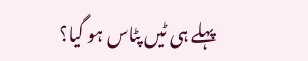پہلے ہی ٹیں پٹاس ہو گیا؟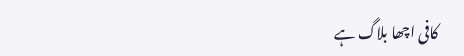کافی اچھا بلاگ ہے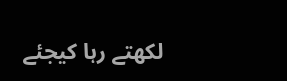لکھتے رہا کیجئے